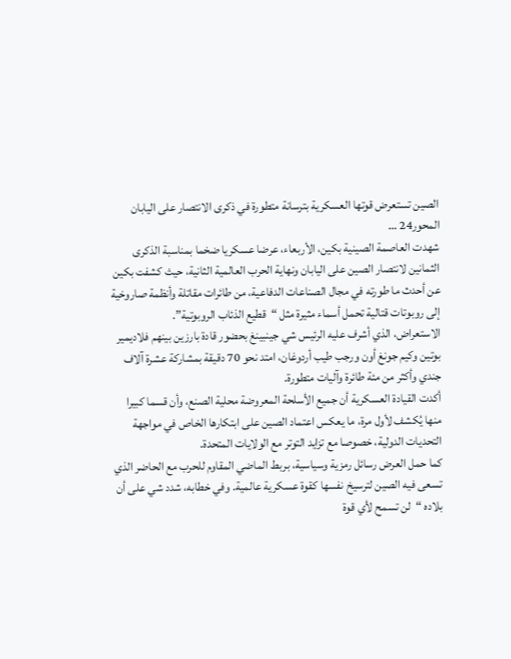الصين تستعرض قوتها العسكرية بترسانة متطورة في ذكرى الانتصار على اليابان
المحور24 …
شهدت العاصمة الصينية بكين، الأربعاء، عرضا عسكريا ضخما بمناسبة الذكرى الثمانين لانتصار الصين على اليابان ونهاية الحرب العالمية الثانية، حيث كشفت بكين عن أحدث ما طورته في مجال الصناعات الدفاعية، من طائرات مقاتلة وأنظمة صاروخية إلى روبوتات قتالية تحمل أسماء مثيرة مثل “قطيع الذئاب الروبوتية”.
الاستعراض، الذي أشرف عليه الرئيس شي جينبينغ بحضور قادة بارزين بينهم فلاديمير بوتين وكيم جونغ أون ورجب طيب أردوغان، امتد نحو 70 دقيقة بمشاركة عشرة آلاف جندي وأكثر من مئة طائرة وآليات متطورة.
أكدت القيادة العسكرية أن جميع الأسلحة المعروضة محلية الصنع، وأن قسما كبيرا منها يُكشف لأول مرة، ما يعكس اعتماد الصين على ابتكارها الخاص في مواجهة التحديات الدولية، خصوصا مع تزايد التوتر مع الولايات المتحدة.
كما حمل العرض رسائل رمزية وسياسية، بربط الماضي المقاوم للحرب مع الحاضر الذي تسعى فيه الصين لترسيخ نفسها كقوة عسكرية عالمية. وفي خطابه، شدد شي على أن بلاده “لن تسمح لأي قوة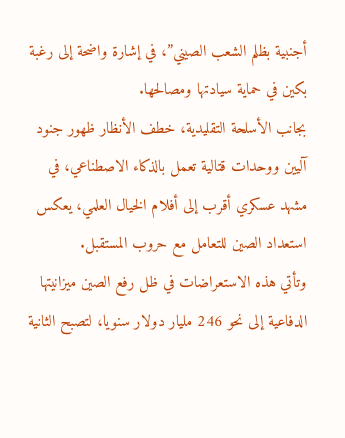أجنبية بظلم الشعب الصيني”، في إشارة واضحة إلى رغبة بكين في حماية سيادتها ومصالحها.
بجانب الأسلحة التقليدية، خطف الأنظار ظهور جنود آليين ووحدات قتالية تعمل بالذكاء الاصطناعي، في مشهد عسكري أقرب إلى أفلام الخيال العلمي، يعكس استعداد الصين للتعامل مع حروب المستقبل.
وتأتي هذه الاستعراضات في ظل رفع الصين ميزانيتها الدفاعية إلى نحو 246 مليار دولار سنويا، لتصبح الثانية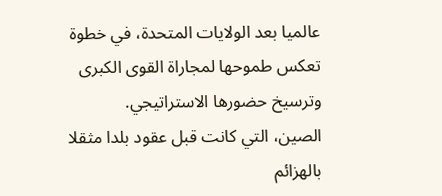عالميا بعد الولايات المتحدة، في خطوة تعكس طموحها لمجاراة القوى الكبرى وترسيخ حضورها الاستراتيجي.
الصين، التي كانت قبل عقود بلدا مثقلا بالهزائم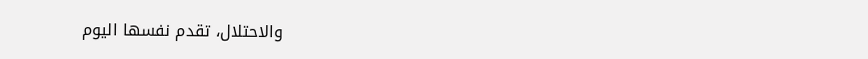والاحتلال، تقدم نفسها اليوم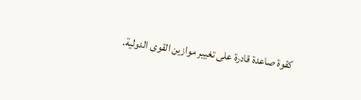كقوة صاعدة قادرة على تغيير موازين القوى الدولية.